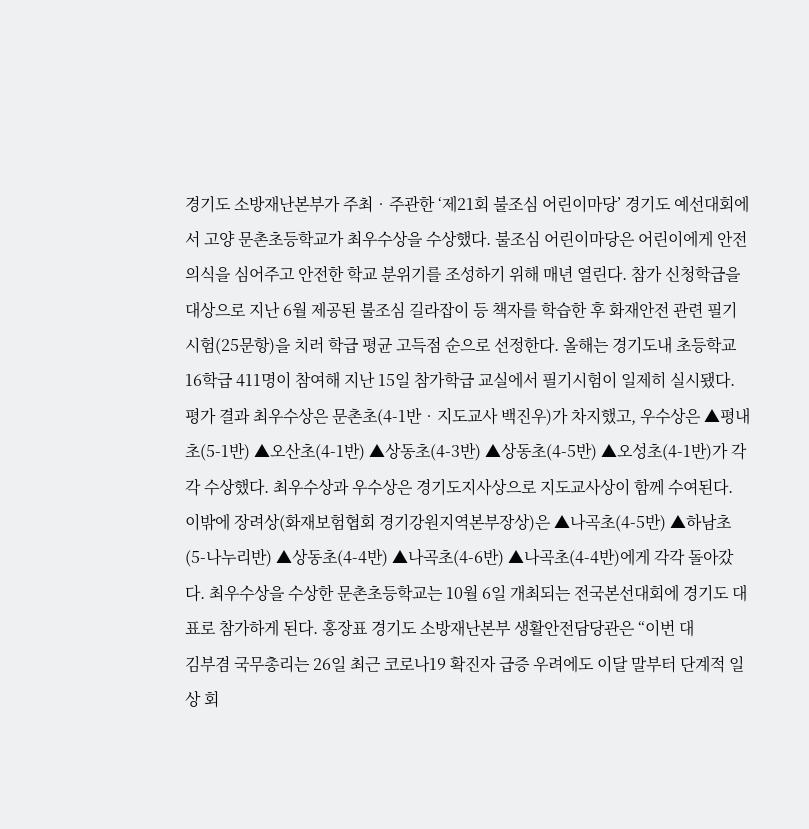경기도 소방재난본부가 주최‧주관한 ‘제21회 불조심 어린이마당’ 경기도 예선대회에서 고양 문촌초등학교가 최우수상을 수상했다. 불조심 어린이마당은 어린이에게 안전의식을 심어주고 안전한 학교 분위기를 조성하기 위해 매년 열린다. 참가 신청학급을 대상으로 지난 6월 제공된 불조심 길라잡이 등 책자를 학습한 후 화재안전 관련 필기시험(25문항)을 치러 학급 평균 고득점 순으로 선정한다. 올해는 경기도내 초등학교 16학급 411명이 참여해 지난 15일 참가학급 교실에서 필기시험이 일제히 실시됐다. 평가 결과 최우수상은 문촌초(4-1반‧지도교사 백진우)가 차지했고, 우수상은 ▲평내초(5-1반) ▲오산초(4-1반) ▲상동초(4-3반) ▲상동초(4-5반) ▲오성초(4-1반)가 각각 수상했다. 최우수상과 우수상은 경기도지사상으로 지도교사상이 함께 수여된다. 이밖에 장려상(화재보험협회 경기강원지역본부장상)은 ▲나곡초(4-5반) ▲하남초(5-나누리반) ▲상동초(4-4반) ▲나곡초(4-6반) ▲나곡초(4-4반)에게 각각 돌아갔다. 최우수상을 수상한 문촌초등학교는 10월 6일 개최되는 전국본선대회에 경기도 대표로 참가하게 된다. 홍장표 경기도 소방재난본부 생활안전담당관은 “이번 대
김부겸 국무총리는 26일 최근 코로나19 확진자 급증 우려에도 이달 말부터 단계적 일상 회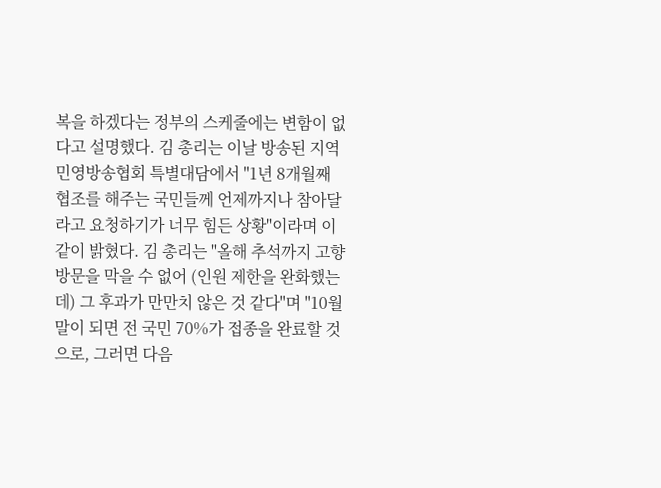복을 하겠다는 정부의 스케줄에는 변함이 없다고 설명했다. 김 총리는 이날 방송된 지역민영방송협회 특별대담에서 "1년 8개월째 협조를 해주는 국민들께 언제까지나 참아달라고 요청하기가 너무 힘든 상황"이라며 이같이 밝혔다. 김 총리는 "올해 추석까지 고향 방문을 막을 수 없어 (인원 제한을 완화했는데) 그 후과가 만만치 않은 것 같다"며 "10월 말이 되면 전 국민 70%가 접종을 완료할 것으로, 그러면 다음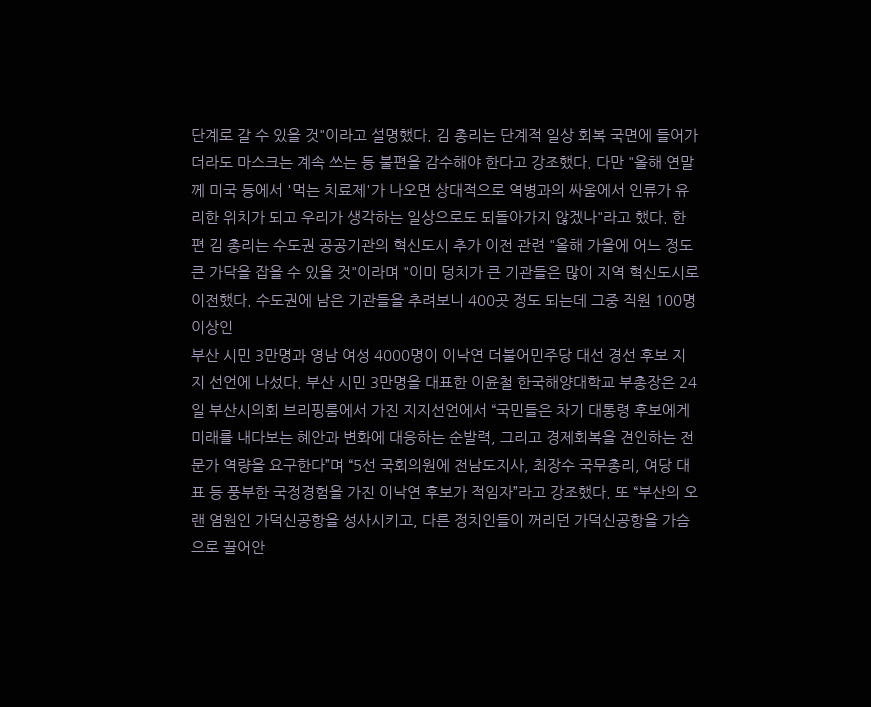단계로 갈 수 있을 것"이라고 설명했다. 김 총리는 단계적 일상 회복 국면에 들어가더라도 마스크는 계속 쓰는 등 불편을 감수해야 한다고 강조했다. 다만 "올해 연말께 미국 등에서 '먹는 치료제'가 나오면 상대적으로 역병과의 싸움에서 인류가 유리한 위치가 되고 우리가 생각하는 일상으로도 되돌아가지 않겠나"라고 했다. 한편 김 총리는 수도권 공공기관의 혁신도시 추가 이전 관련 "올해 가을에 어느 정도 큰 가닥을 잡을 수 있을 것"이라며 "이미 덩치가 큰 기관들은 많이 지역 혁신도시로 이전했다. 수도권에 남은 기관들을 추려보니 400곳 정도 되는데 그중 직원 100명 이상인
부산 시민 3만명과 영남 여성 4000명이 이낙연 더불어민주당 대선 경선 후보 지지 선언에 나섰다. 부산 시민 3만명을 대표한 이윤철 한국해양대학교 부총장은 24일 부산시의회 브리핑룸에서 가진 지지선언에서 “국민들은 차기 대통령 후보에게 미래를 내다보는 혜안과 변화에 대응하는 순발력, 그리고 경제회복을 견인하는 전문가 역량을 요구한다”며 “5선 국회의원에 전남도지사, 최장수 국무총리, 여당 대표 등 풍부한 국정경험을 가진 이낙연 후보가 적임자”라고 강조했다. 또 “부산의 오랜 염원인 가덕신공항을 성사시키고, 다른 정치인들이 꺼리던 가덕신공항을 가슴으로 끌어안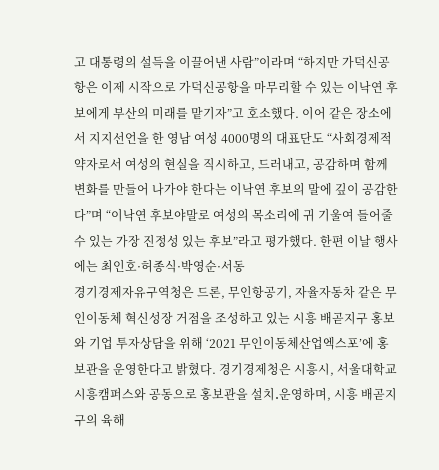고 대통령의 설득을 이끌어낸 사람”이라며 “하지만 가덕신공항은 이제 시작으로 가덕신공항을 마무리할 수 있는 이낙연 후보에게 부산의 미래를 맡기자”고 호소했다. 이어 같은 장소에서 지지선언을 한 영남 여성 4000명의 대표단도 “사회경제적 약자로서 여성의 현실을 직시하고, 드러내고, 공감하며 함께 변화를 만들어 나가야 한다는 이낙연 후보의 말에 깊이 공감한다”며 “이낙연 후보야말로 여성의 목소리에 귀 기울여 들어줄 수 있는 가장 진정성 있는 후보”라고 평가했다. 한편 이날 행사에는 최인호·허종식·박영순·서동
경기경제자유구역청은 드론, 무인항공기, 자율자동차 같은 무인이동체 혁신성장 거점을 조성하고 있는 시흥 배곧지구 홍보와 기업 투자상담을 위해 ‘2021 무인이동체산업엑스포’에 홍보관을 운영한다고 밝혔다. 경기경제청은 시흥시, 서울대학교 시흥캠퍼스와 공동으로 홍보관을 설치․운영하며, 시흥 배곧지구의 육해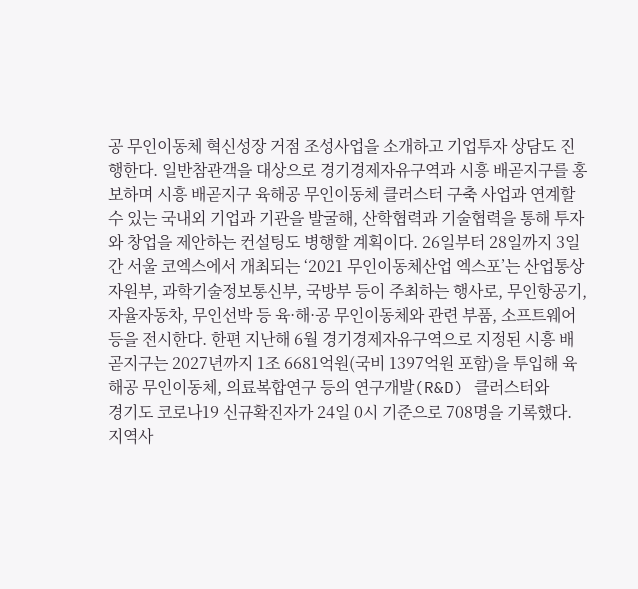공 무인이동체 혁신성장 거점 조성사업을 소개하고 기업투자 상담도 진행한다. 일반참관객을 대상으로 경기경제자유구역과 시흥 배곧지구를 홍보하며 시흥 배곧지구 육해공 무인이동체 클러스터 구축 사업과 연계할 수 있는 국내외 기업과 기관을 발굴해, 산학협력과 기술협력을 통해 투자와 창업을 제안하는 컨설팅도 병행할 계획이다. 26일부터 28일까지 3일간 서울 코엑스에서 개최되는 ‘2021 무인이동체산업 엑스포’는 산업통상자원부, 과학기술정보통신부, 국방부 등이 주최하는 행사로, 무인항공기, 자율자동차, 무인선박 등 육·해·공 무인이동체와 관련 부품, 소프트웨어 등을 전시한다. 한편 지난해 6월 경기경제자유구역으로 지정된 시흥 배곧지구는 2027년까지 1조 6681억원(국비 1397억원 포함)을 투입해 육해공 무인이동체, 의료복합연구 등의 연구개발(R&D) 클러스터와
경기도 코로나19 신규확진자가 24일 0시 기준으로 708명을 기록했다. 지역사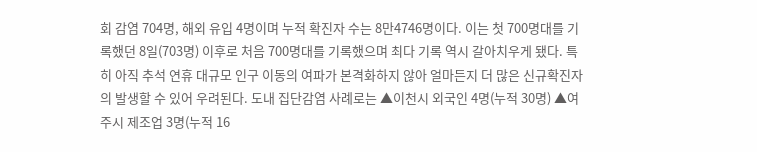회 감염 704명, 해외 유입 4명이며 누적 확진자 수는 8만4746명이다. 이는 첫 700명대를 기록했던 8일(703명) 이후로 처음 700명대를 기록했으며 최다 기록 역시 갈아치우게 됐다. 특히 아직 추석 연휴 대규모 인구 이동의 여파가 본격화하지 않아 얼마든지 더 많은 신규확진자의 발생할 수 있어 우려된다. 도내 집단감염 사례로는 ▲이천시 외국인 4명(누적 30명) ▲여주시 제조업 3명(누적 16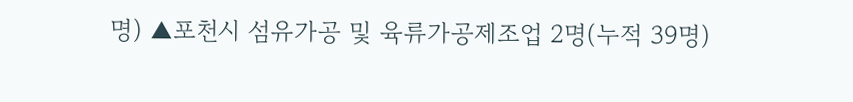명) ▲포천시 섬유가공 및 육류가공제조업 2명(누적 39명)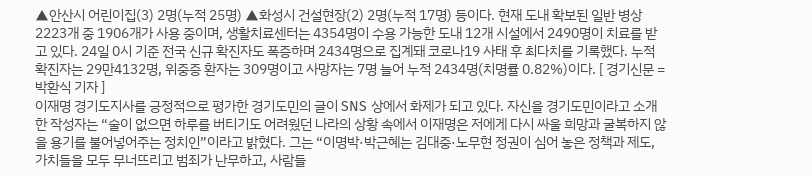▲안산시 어린이집(3) 2명(누적 25명) ▲화성시 건설현장(2) 2명(누적 17명) 등이다. 현재 도내 확보된 일반 병상 2223개 중 1906개가 사용 중이며, 생활치료센터는 4354명이 수용 가능한 도내 12개 시설에서 2490명이 치료를 받고 있다. 24일 0시 기준 전국 신규 확진자도 폭증하며 2434명으로 집계돼 코로나19 사태 후 최다치를 기록했다. 누적 확진자는 29만4132명, 위중증 환자는 309명이고 사망자는 7명 늘어 누적 2434명(치명률 0.82%)이다. [ 경기신문 = 박환식 기자 ]
이재명 경기도지사를 긍정적으로 평가한 경기도민의 글이 SNS 상에서 화제가 되고 있다. 자신을 경기도민이라고 소개한 작성자는 “술이 없으면 하루를 버티기도 어려웠던 나라의 상황 속에서 이재명은 저에게 다시 싸울 희망과 굴복하지 않을 용기를 불어넣어주는 정치인”이라고 밝혔다. 그는 “이명박·박근혜는 김대중·노무현 정권이 심어 놓은 정책과 제도, 가치들을 모두 무너뜨리고 범죄가 난무하고, 사람들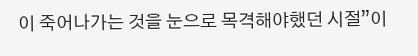이 죽어나가는 것을 눈으로 목격해야했던 시절”이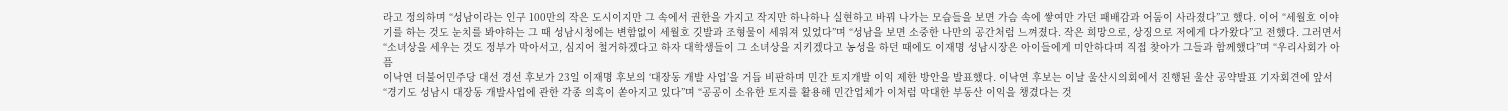라고 정의하며 “성남이라는 인구 100만의 작은 도시이지만 그 속에서 권한을 가지고 작지만 하나하나 실현하고 바꿔 나가는 모습들을 보면 가슴 속에 쌓여만 가던 패배감과 어둠이 사라졌다”고 했다. 이어 “세월호 이야기를 하는 것도 눈치를 봐야하는 그 때 성남시청에는 변함없이 세월호 깃발과 조형물이 세워져 있었다”며 “성남을 보면 소중한 나만의 공간처럼 느껴졌다. 작은 희망으로, 상징으로 저에게 다가왔다”고 전했다. 그러면서 “소녀상을 세우는 것도 정부가 막아서고, 심지어 철거하겠다고 하자 대학생들이 그 소녀상을 지키겠다고 농성을 하던 때에도 이재명 성남시장은 아이들에게 미안하다며 직접 찾아가 그들과 함께했다”며 “우리사회가 아픔
이낙연 더불어민주당 대선 경선 후보가 23일 이재명 후보의 ‘대장동 개발 사업’을 거듭 비판하며 민간 토지개발 이익 제한 방안을 발표했다. 이낙연 후보는 이날 울산시의회에서 진행된 울산 공약발표 기자회견에 앞서 “경기도 성남시 대장동 개발사업에 관한 각종 의혹이 쏟아지고 있다”며 “공공이 소유한 토지를 활용해 민간업체가 이처럼 막대한 부동산 이익을 챙겼다는 것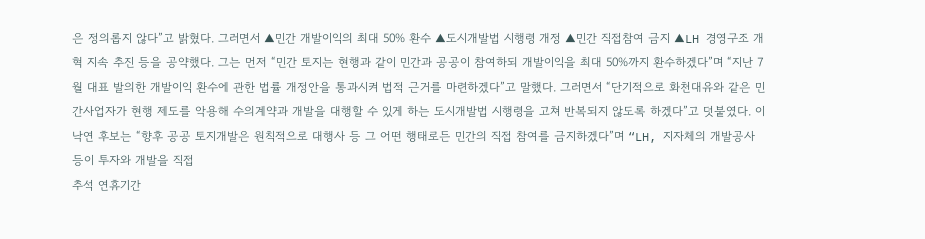은 정의롭지 않다”고 밝혔다. 그러면서 ▲민간 개발이익의 최대 50% 환수 ▲도시개발법 시행령 개정 ▲민간 직접참여 금지 ▲LH 경영구조 개혁 지속 추진 등을 공약했다. 그는 먼저 “민간 토지는 현행과 같이 민간과 공공이 참여하되 개발이익을 최대 50%까지 환수하겠다”며 “지난 7월 대표 발의한 개발이익 환수에 관한 법률 개정안을 통과시켜 법적 근거를 마련하겠다”고 말했다. 그러면서 “단기적으로 화천대유와 같은 민간사업자가 현행 제도를 악용해 수의계약과 개발을 대행할 수 있게 하는 도시개발법 시행령을 고쳐 반복되지 않도록 하겠다”고 덧붙였다. 이낙연 후보는 “향후 공공 토지개발은 원칙적으로 대행사 등 그 어떤 행태로든 민간의 직접 참여를 금지하겠다”며 “LH, 지자체의 개발공사 등이 투자와 개발을 직접
추석 연휴기간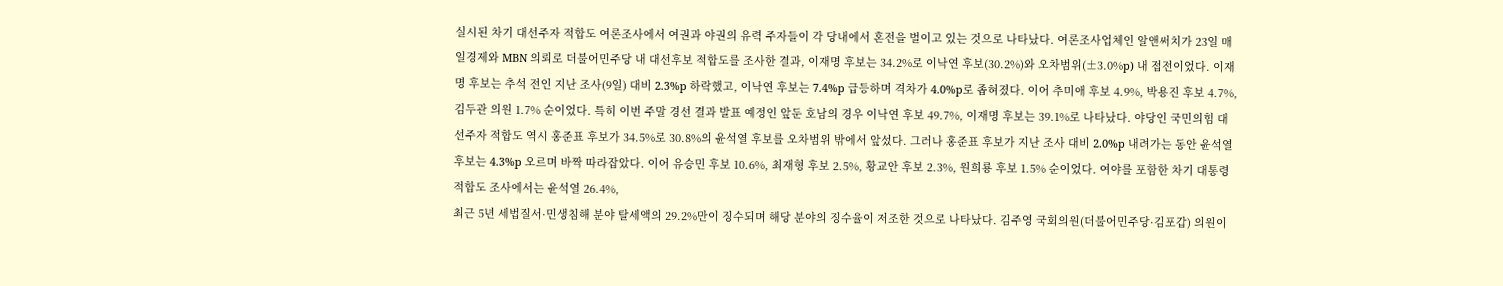실시된 차기 대선주자 적합도 여론조사에서 여권과 야권의 유력 주자들이 각 당내에서 혼전을 벌이고 있는 것으로 나타났다. 여론조사업체인 알앤써치가 23일 매일경제와 MBN 의뢰로 더불어민주당 내 대선후보 적합도를 조사한 결과, 이재명 후보는 34.2%로 이낙연 후보(30.2%)와 오차범위(±3.0%p) 내 접전이었다. 이재명 후보는 추석 전인 지난 조사(9일) 대비 2.3%p 하락했고, 이낙연 후보는 7.4%p 급등하며 격차가 4.0%p로 좁혀졌다. 이어 추미애 후보 4.9%, 박용진 후보 4.7%, 김두관 의원 1.7% 순이었다. 특히 이번 주말 경선 결과 발표 예정인 앞둔 호남의 경우 이낙연 후보 49.7%, 이재명 후보는 39.1%로 나타났다. 야당인 국민의힘 대선주자 적합도 역시 홍준표 후보가 34.5%로 30.8%의 윤석열 후보를 오차범위 밖에서 앞섰다. 그러나 홍준표 후보가 지난 조사 대비 2.0%p 내려가는 동안 윤석열 후보는 4.3%p 오르며 바짝 따라잡았다. 이어 유승민 후보 10.6%, 최재형 후보 2.5%, 황교안 후보 2.3%, 원희룡 후보 1.5% 순이었다. 여야를 포함한 차기 대통령 적합도 조사에서는 윤석열 26.4%,
최근 5년 세법질서·민생침해 분야 탈세액의 29.2%만이 징수되며 해당 분야의 징수율이 저조한 것으로 나타났다. 김주영 국회의원(더불어민주당·김포갑) 의원이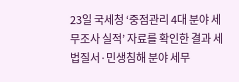23일 국세청 ‘중점관리 4대 분야 세무조사 실적’ 자료를 확인한 결과 세법질서·민생침해 분야 세무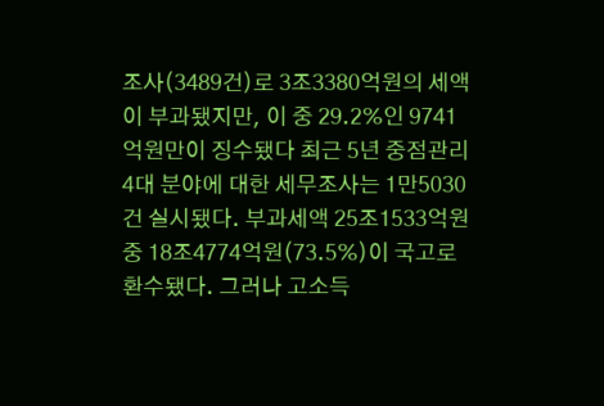조사(3489건)로 3조3380억원의 세액이 부과됐지만, 이 중 29.2%인 9741억원만이 징수됐다 최근 5년 중점관리 4대 분야에 대한 세무조사는 1만5030건 실시됐다. 부과세액 25조1533억원 중 18조4774억원(73.5%)이 국고로 환수됐다. 그러나 고소득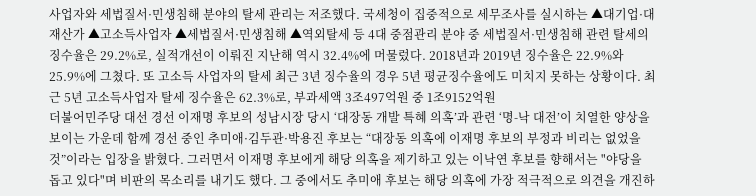사업자와 세법질서·민생침해 분야의 탈세 관리는 저조했다. 국세청이 집중적으로 세무조사를 실시하는 ▲대기업·대재산가 ▲고소득사업자 ▲세법질서·민생침해 ▲역외탈세 등 4대 중점관리 분야 중 세법질서·민생침해 관련 탈세의 징수율은 29.2%로, 실적개선이 이뤄진 지난해 역시 32.4%에 머물렀다. 2018년과 2019년 징수율은 22.9%와 25.9%에 그쳤다. 또 고소득 사업자의 탈세 최근 3년 징수율의 경우 5년 평균징수율에도 미치지 못하는 상황이다. 최근 5년 고소득사업자 탈세 징수율은 62.3%로, 부과세액 3조497억원 중 1조9152억원
더불어민주당 대선 경선 이재명 후보의 성남시장 당시 ‘대장동 개발 특혜 의혹’과 관련 ‘명-낙 대전’이 치열한 양상을 보이는 가운데 함께 경선 중인 추미애·김두관·박용진 후보는 “대장동 의혹에 이재명 후보의 부정과 비리는 없었을 것”이라는 입장을 밝혔다. 그러면서 이재명 후보에게 해당 의혹을 제기하고 있는 이낙연 후보를 향해서는 "야당을 돕고 있다"며 비판의 목소리를 내기도 했다. 그 중에서도 추미애 후보는 해당 의혹에 가장 적극적으로 의견을 개진하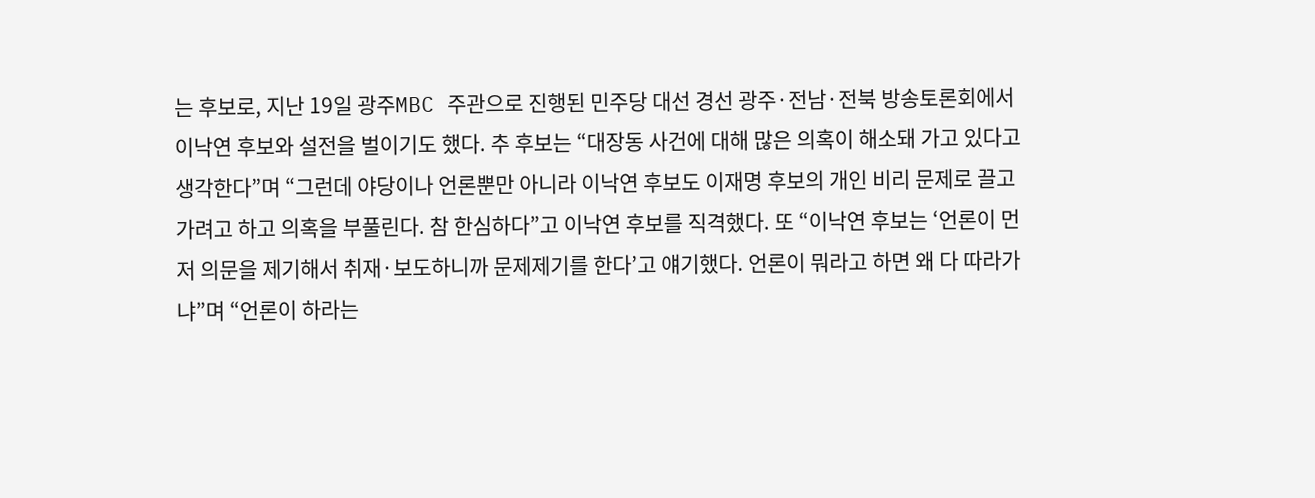는 후보로, 지난 19일 광주MBC 주관으로 진행된 민주당 대선 경선 광주·전남·전북 방송토론회에서 이낙연 후보와 설전을 벌이기도 했다. 추 후보는 “대장동 사건에 대해 많은 의혹이 해소돼 가고 있다고 생각한다”며 “그런데 야당이나 언론뿐만 아니라 이낙연 후보도 이재명 후보의 개인 비리 문제로 끌고 가려고 하고 의혹을 부풀린다. 참 한심하다”고 이낙연 후보를 직격했다. 또 “이낙연 후보는 ‘언론이 먼저 의문을 제기해서 취재·보도하니까 문제제기를 한다’고 얘기했다. 언론이 뭐라고 하면 왜 다 따라가냐”며 “언론이 하라는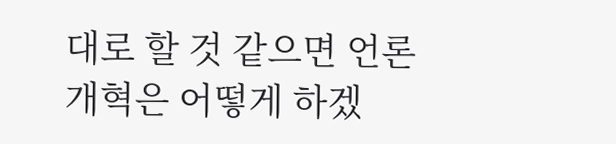대로 할 것 같으면 언론개혁은 어떻게 하겠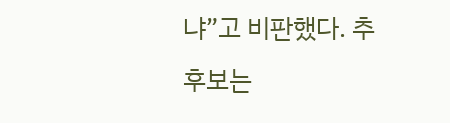냐”고 비판했다. 추 후보는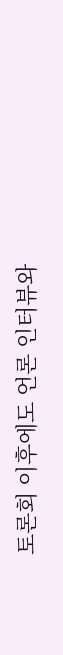토론회 이후에도 언론 인터뷰와